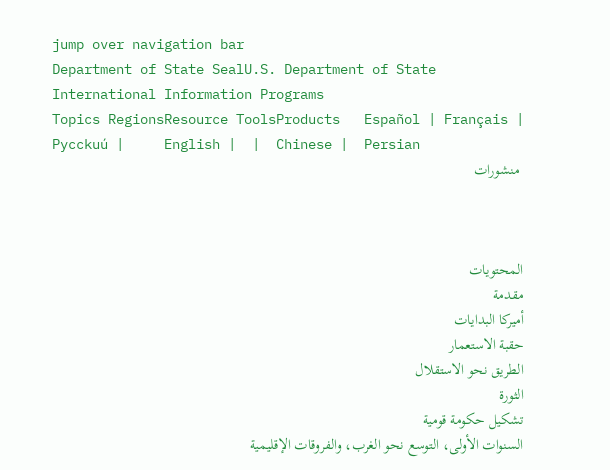jump over navigation bar
Department of State SealU.S. Department of State
International Information Programs
Topics RegionsResource ToolsProducts   Español | Français | Pycckuú |     English |  |  Chinese |  Persian
 منشورات



المحتويات
مقدمة
أميركا البدايات
حقبة الاستعمار
الطريق نحو الاستقلال
الثورة
تشكيل حكومة قومية
السنوات الأولى، التوسع نحو الغرب، والفروقات الإقليمية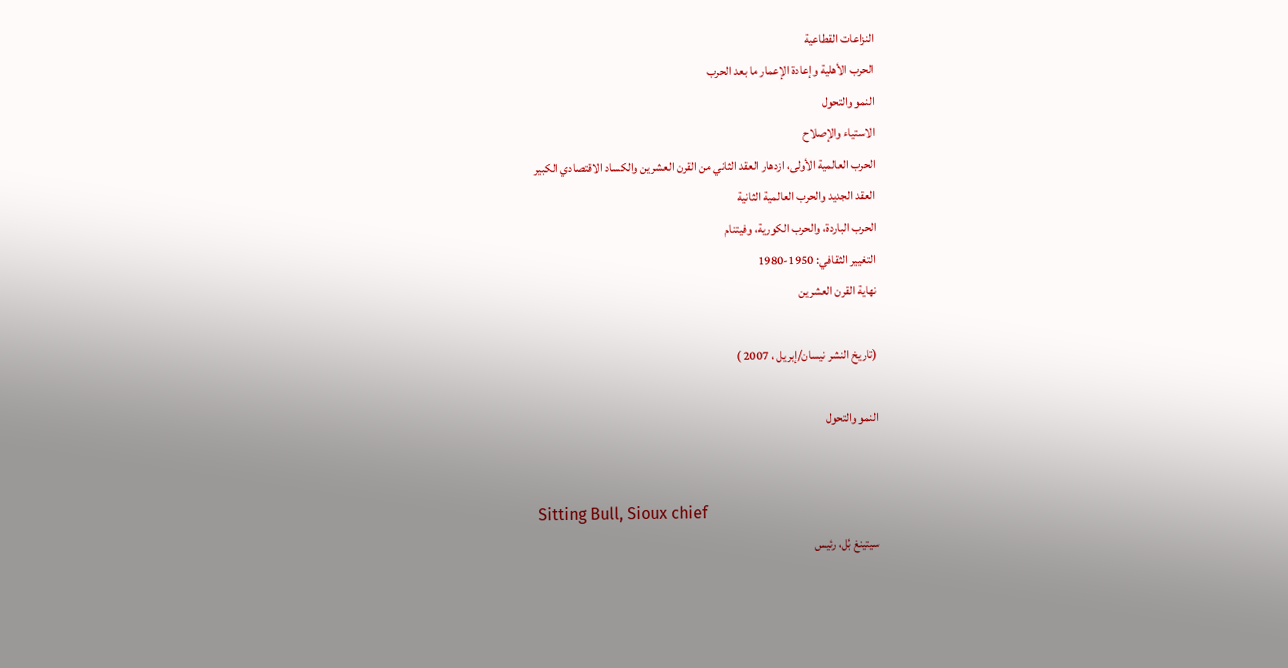النزاعات القطاعية
الحرب الأهلية وإعادة الإعمار ما بعد الحرب
النمو والتحول
الاستياء والإصلاح
الحرب العالمية الأولى، ازدهار العقد الثاني من القرن العشرين والكساد الاقتصادي الكبير
العقد الجديد والحرب العالمية الثانية
الحرب الباردة، والحرب الكورية، وفيتنام
التغيير الثقافي: 1950-1980
نهاية القرن العشرين

(تاريخ النشر نيسان/إبريل ، 2007 )

النمو والتحول


Sitting Bull, Sioux chief
سيتينغ بُل، رئيس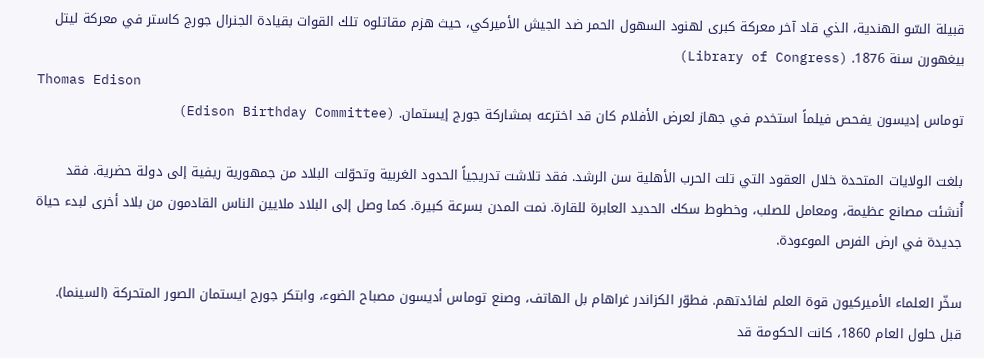قبيلة السّو الهندية، الذي قاد آخر معركة كبرى لهنود السهول الحمر ضد الجيش الأميركي، حيث هزم مقاتلوه تلك القوات بقيادة الجنرال جورج كاستر في معركة ليتل بيغهورن سنة 1876. (Library of Congress)
Thomas Edison
توماس إديسون يفحص فيلماً استخدم في جهاز لعرض الأفلام كان قد اخترعه بمشاركة جورج إيستمان. (Edison Birthday Committee)

بلغت الولايات المتحدة خلال العقود التي تلت الحرب الأهلية سن الرشد. فقد تلاشت تدريجياً الحدود الغربية وتحوّلت البلاد من جمهورية ريفية إلى دولة حضرية. فقد أُنشئت مصانع عظيمة، ومعامل للصلب، وخطوط سكك الحديد العابرة للقارة. نمت المدن بسرعة كبيرة. كما وصل إلى البلاد ملايين الناس القادمون من بلاد أخرى لبدء حياة جديدة في ارض الفرص الموعودة.

سخّر العلماء الأميركيون قوة العلم لفائدتهم. فطوّر الكزاندر غراهام بل الهاتف، وصنع توماس أديسون مصباح الضوء، وابتكر جورج ايستمان الصور المتحركة (السينما). قبل حلول العام 1860، كانت الحكومة قد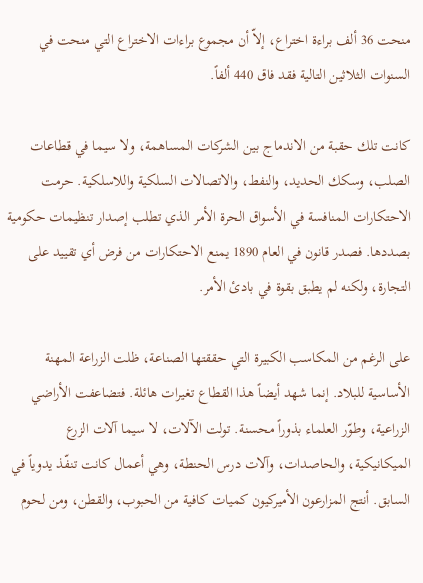منحت 36 ألف براءة اختراع، إلاّ أن مجموع براءات الاختراع التي منحت في السنوات الثلاثين التالية فقد فاق 440 ألفاً.

كانت تلك حقبة من الاندماج بين الشركات المساهمة، ولا سيما في قطاعات الصلب، وسكك الحديد، والنفط، والاتصالات السلكية واللاسلكية. حرمت الاحتكارات المنافسة في الأسواق الحرة الأمر الذي تطلب إصدار تنظيمات حكومية بصددها. فصدر قانون في العام 1890 يمنع الاحتكارات من فرض أي تقييد على التجارة، ولكنه لم يطبق بقوة في بادئ الأمر.

على الرغم من المكاسب الكبيرة التي حققتها الصناعة، ظلت الزراعة المهنة الأساسية للبلاد. إنما شهد أيضاً هذا القطاع تغيرات هائلة. فتضاعفت الأراضي الزراعية، وطوّر العلماء بذوراً محسنة. تولت الآلات، لا سيما آلات الزرع الميكانيكية، والحاصدات، وآلات درس الحنطة، وهي أعمال كانت تنفّذ يدوياً في السابق. أنتج المزارعون الأميركيون كميات كافية من الحبوب، والقطن، ومن لحوم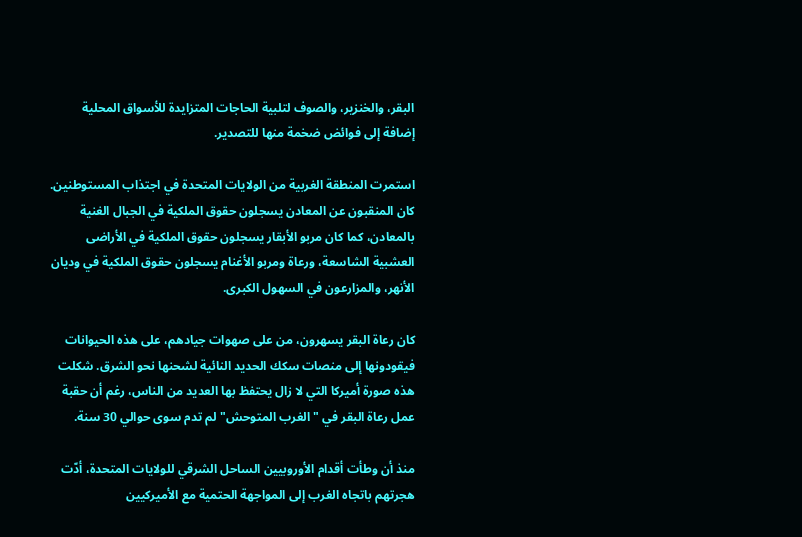البقر، والخنزير، والصوف لتلبية الحاجات المتزايدة للأسواق المحلية إضافة إلى فوائض ضخمة منها للتصدير.

استمرت المنطقة الغربية من الولايات المتحدة في اجتذاب المستوطنين. كان المنقبون عن المعادن يسجلون حقوق الملكية في الجبال الغنية بالمعادن، كما كان مربو الأبقار يسجلون حقوق الملكية في الأراضى العشبية الشاسعة، ورعاة ومربو الأغنام يسجلون حقوق الملكية في وديان الأنهر، والمزارعون في السهول الكبرى.

كان رعاة البقر يسهرون، من على صهوات جيادهم، على هذه الحيوانات فيقودونها إلى منصات سكك الحديد النائية لشحنها نحو الشرق. شكلت هذه صورة أميركا التي لا زال يحتفظ بها العديد من الناس، رغم أن حقبة عمل رعاة البقر في "الغرب المتوحش" لم تدم سوى حوالي 30 سنة.

منذ أن وطأت أقدام الأوروبيين الساحل الشرقي للولايات المتحدة، أدّت هجرتهم باتجاه الغرب إلى المواجهة الحتمية مع الأميركيين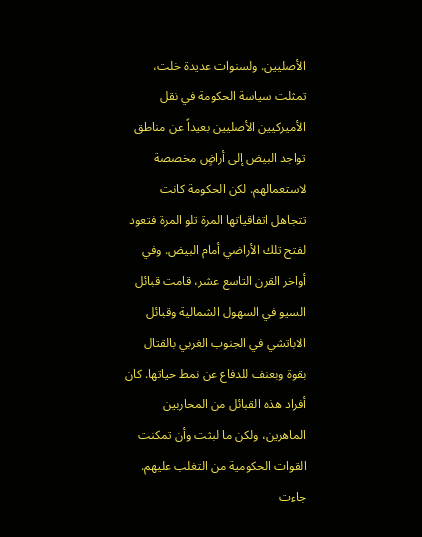الأصليين. ولسنوات عديدة خلت، تمثلت سياسة الحكومة في نقل الأميركيين الأصليين بعيداً عن مناطق تواجد البيض إلى أراضٍ مخصصة لاستعمالهم. لكن الحكومة كانت تتجاهل اتفاقياتها المرة تلو المرة فتعود لفتح تلك الأراضي أمام البيض. وفي أواخر القرن التاسع عشر، قامت قبائل السيو في السهول الشمالية وقبائل الاباتشي في الجنوب الغربي بالقتال بقوة وبعنف للدفاع عن نمط حياتها. كان أفراد هذه القبائل من المحاربين الماهرين، ولكن ما لبثت وأن تمكنت القوات الحكومية من التغلب عليهم. جاءت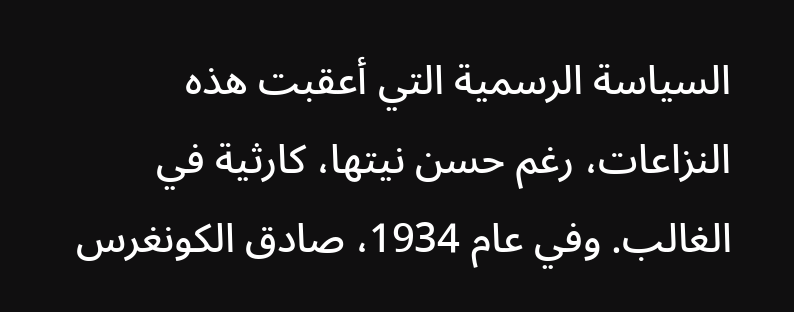السياسة الرسمية التي أعقبت هذه النزاعات، رغم حسن نيتها، كارثية في الغالب. وفي عام 1934، صادق الكونغرس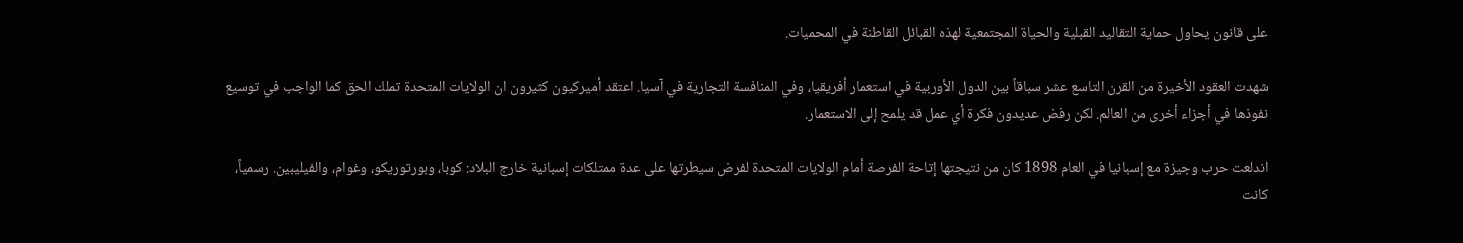على قانون يحاول حماية التقاليد القبلية والحياة المجتمعية لهذه القبائل القاطنة في المحميات.

شهدت العقود الأخيرة من القرن التاسع عشر سباقاً بين الدول الأوربية في استعمار أفريقيا، وفي المنافسة التجارية في آسيا. اعتقد أميركيون كثيرون ان الولايات المتحدة تملك الحق كما الواجب في توسيع نفوذها في أجزاء أخرى من العالم. لكن رفض عديدون فكرة أي عمل قد يلمح إلى الاستعمار.

اندلعت حرب وجيزة مع إسبانيا في العام 1898 كان من نتيجتها إتاحة الفرصة أمام الولايات المتحدة لفرض سيطرتها على عدة ممتلكات إسبانية خارج البلاد: كوبا، وبورتوريكو، وغوام، والفيليبين. رسمياً، كانت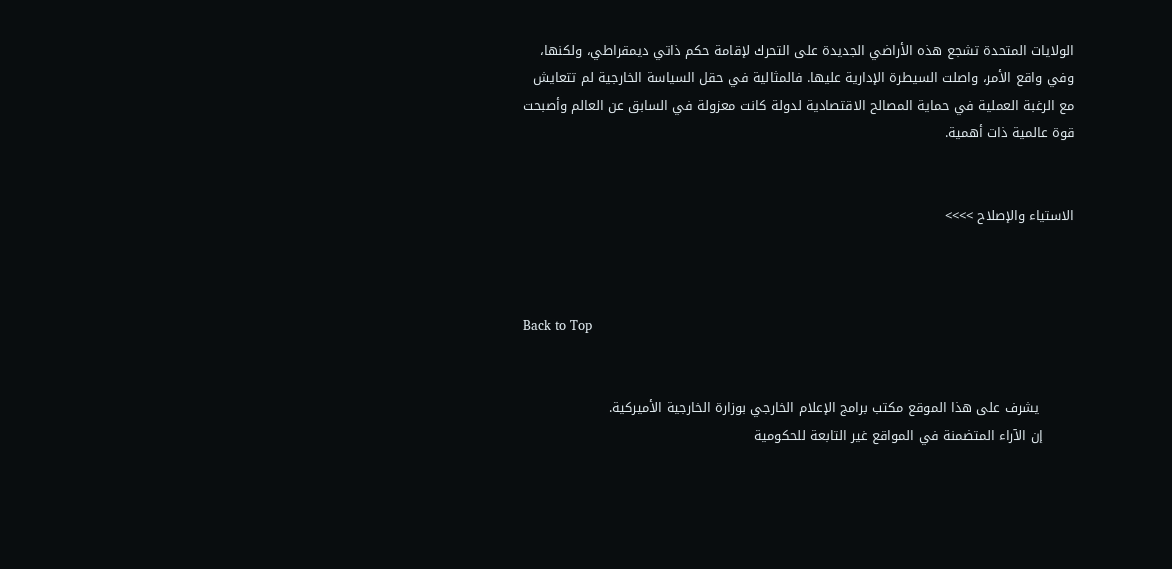الولايات المتحدة تشجع هذه الأراضي الجديدة على التحرك لإقامة حكم ذاتي ديمقراطي، ولكنها، وفي واقع الأمر، واصلت السيطرة الإدارية عليها. فالمثالية في حقل السياسة الخارجية لم تتعايش مع الرغبة العملية في حماية المصالح الاقتصادية لدولة كانت معزولة في السابق عن العالم وأصبحت قوة عالمية ذات أهمية.


الاستياء والإصلاح >>>>



Back to Top


        يشرف على هذا الموقع مكتب برامج الإعلام الخارجي بوزارة الخارجية الأميركية.
       إن الآراء المتضمنة في المواقع غير التابعة للحكومية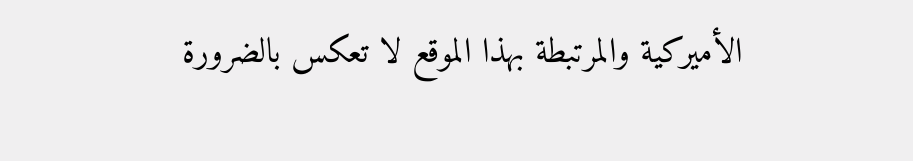الأميركية والمرتبطة بهذا الموقع لا تعكس بالضرورة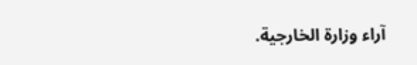آراء وزارة الخارجية.